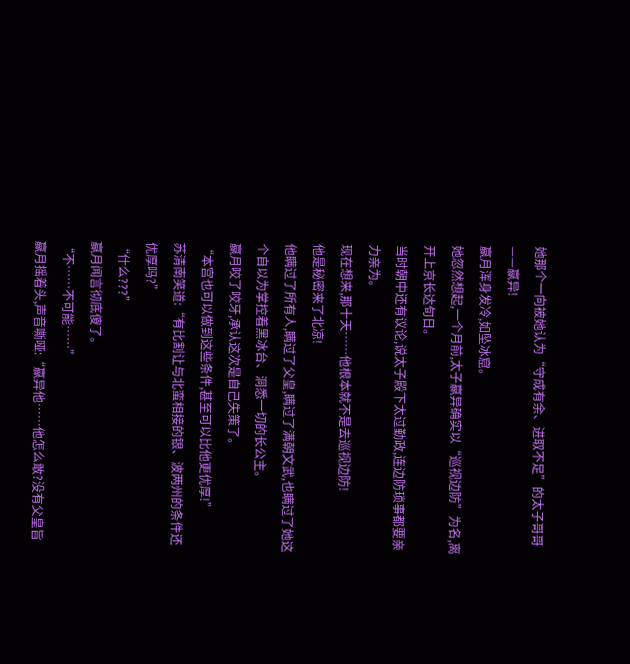她那个一向被她认为“守成有余、进取不足”的太子哥哥——嬴异!
嬴月浑身发冷,如坠冰窟。
她忽然想起,一个月前,太子嬴异确实以“巡视边防”为名,离开上京长达旬日。
当时朝中还有议论,说太子殿下太过勤政,连边防琐事都要亲力亲为。
现在想来,那十天……他根本就不是去巡视边防!
他是秘密来了北凉!
他瞒过了所有人,瞒过了父皇,瞒过了满朝文武,也瞒过了她这个自以为掌控着黑冰台、洞悉一切的长公主。
嬴月咬了咬牙,承认这次是自己失策了。
“本宫也可以做到这些条件,甚至可以比他更优厚!”
苏清南笑道:“有比割让与北蛮相接的银、波两州的条件还优厚吗?”
“什么???”
嬴月闻言彻底傻了。
“不……不可能……”
嬴月摇着头,声音嘶哑:“嬴异他……他怎么敢?没有父皇旨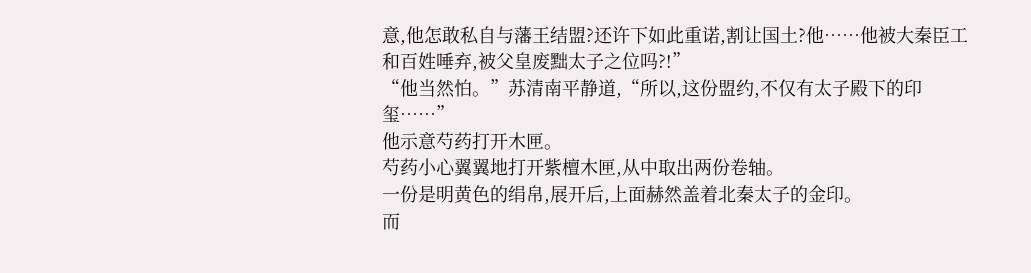意,他怎敢私自与藩王结盟?还许下如此重诺,割让国土?他……他被大秦臣工和百姓唾弃,被父皇废黜太子之位吗?!”
“他当然怕。”苏清南平静道,“所以,这份盟约,不仅有太子殿下的印玺……”
他示意芍药打开木匣。
芍药小心翼翼地打开紫檀木匣,从中取出两份卷轴。
一份是明黄色的绢帛,展开后,上面赫然盖着北秦太子的金印。
而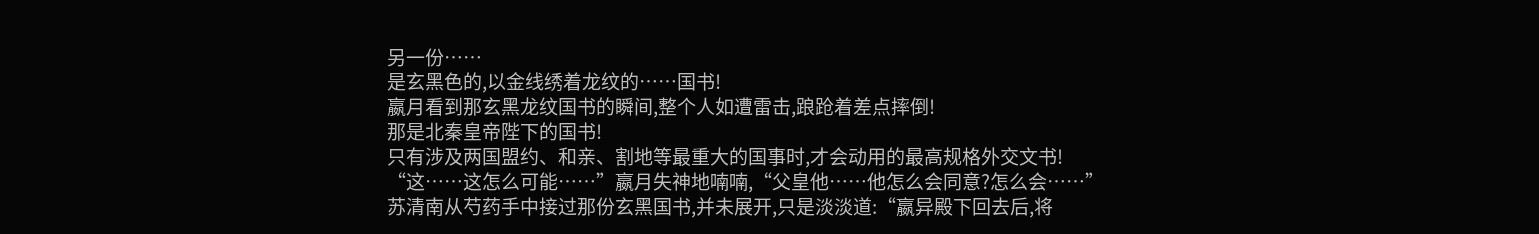另一份……
是玄黑色的,以金线绣着龙纹的……国书!
嬴月看到那玄黑龙纹国书的瞬间,整个人如遭雷击,踉跄着差点摔倒!
那是北秦皇帝陛下的国书!
只有涉及两国盟约、和亲、割地等最重大的国事时,才会动用的最高规格外交文书!
“这……这怎么可能……”嬴月失神地喃喃,“父皇他……他怎么会同意?怎么会……”
苏清南从芍药手中接过那份玄黑国书,并未展开,只是淡淡道:“嬴异殿下回去后,将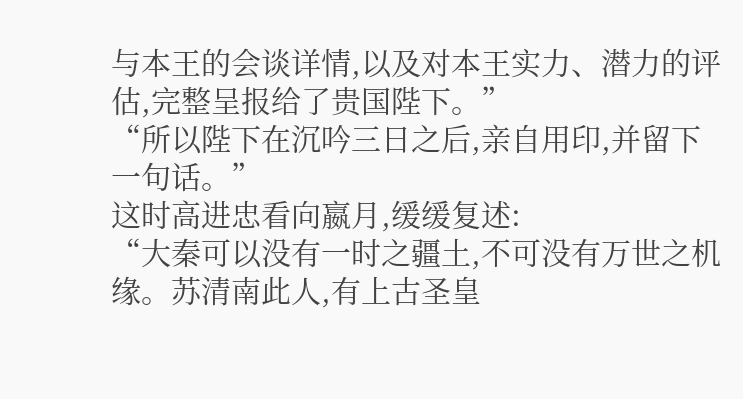与本王的会谈详情,以及对本王实力、潜力的评估,完整呈报给了贵国陛下。”
“所以陛下在沉吟三日之后,亲自用印,并留下一句话。”
这时高进忠看向嬴月,缓缓复述:
“大秦可以没有一时之疆土,不可没有万世之机缘。苏清南此人,有上古圣皇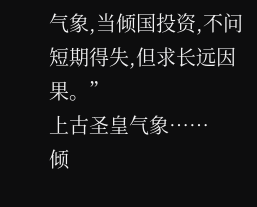气象,当倾国投资,不问短期得失,但求长远因果。”
上古圣皇气象……
倾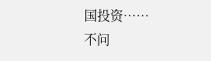国投资……
不问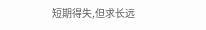短期得失,但求长远